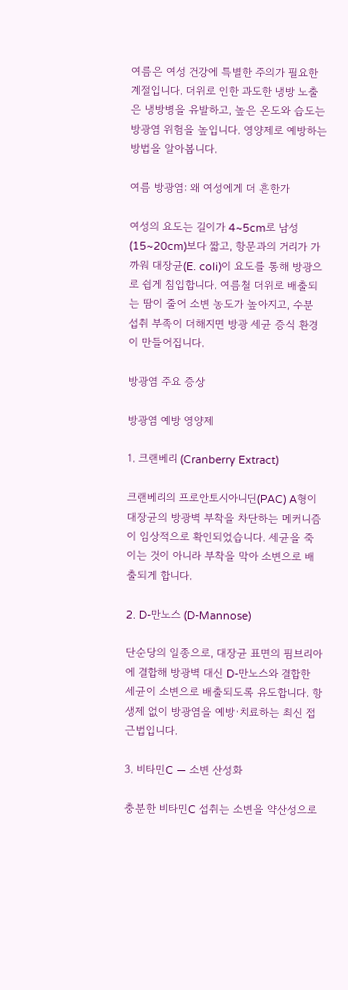여름은 여성 건강에 특별한 주의가 필요한 계절입니다. 더위로 인한 과도한 냉방 노출은 냉방병을 유발하고, 높은 온도와 습도는 방광염 위험을 높입니다. 영양제로 예방하는 방법을 알아봅니다.

여름 방광염: 왜 여성에게 더 흔한가

여성의 요도는 길이가 4~5cm로 남성(15~20cm)보다 짧고, 항문과의 거리가 가까워 대장균(E. coli)이 요도를 통해 방광으로 쉽게 침입합니다. 여름철 더위로 배출되는 땀이 줄어 소변 농도가 높아지고, 수분 섭취 부족이 더해지면 방광 세균 증식 환경이 만들어집니다.

방광염 주요 증상

방광염 예방 영양제

1. 크랜베리 (Cranberry Extract)

크랜베리의 프로안토시아니딘(PAC) A형이 대장균의 방광벽 부착을 차단하는 메커니즘이 임상적으로 확인되었습니다. 세균을 죽이는 것이 아니라 부착을 막아 소변으로 배출되게 합니다.

2. D-만노스 (D-Mannose)

단순당의 일종으로, 대장균 표면의 핌브리아에 결합해 방광벽 대신 D-만노스와 결합한 세균이 소변으로 배출되도록 유도합니다. 항생제 없이 방광염을 예방·치료하는 최신 접근법입니다.

3. 비타민C — 소변 산성화

충분한 비타민C 섭취는 소변을 약산성으로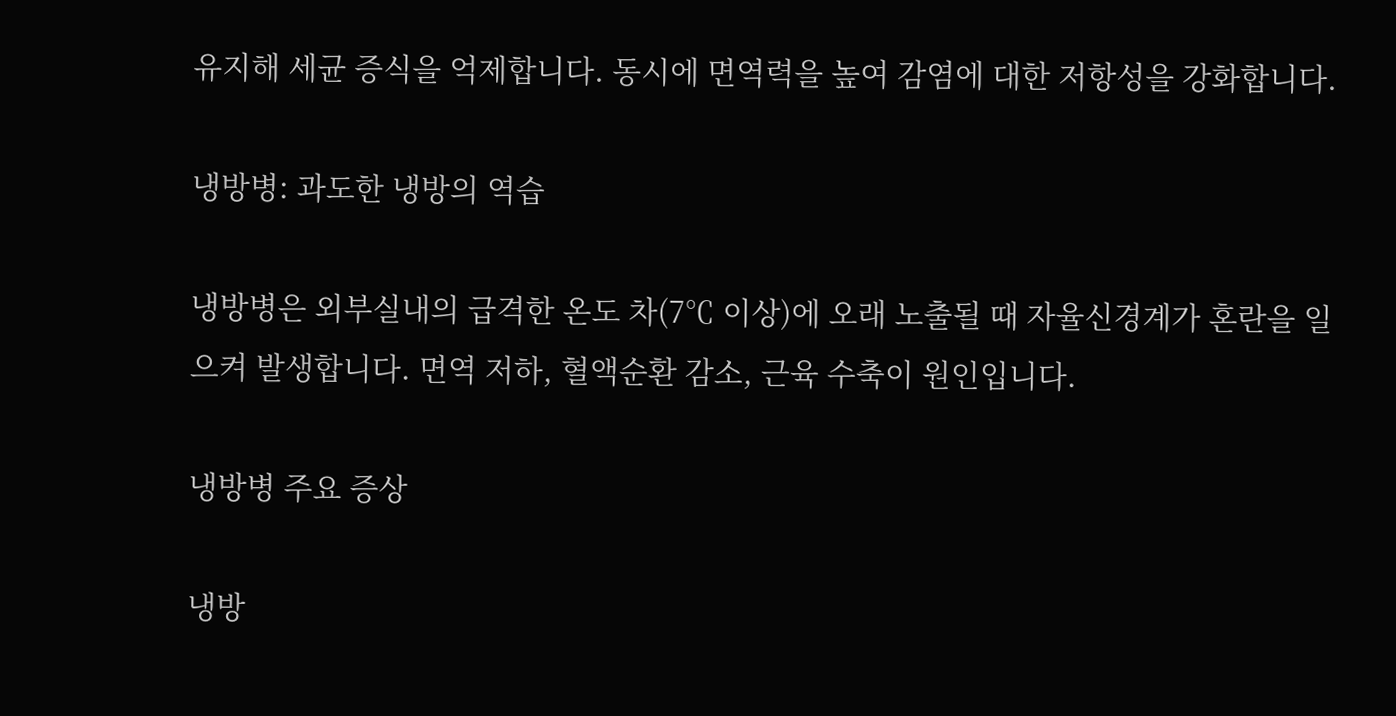유지해 세균 증식을 억제합니다. 동시에 면역력을 높여 감염에 대한 저항성을 강화합니다.

냉방병: 과도한 냉방의 역습

냉방병은 외부실내의 급격한 온도 차(7℃ 이상)에 오래 노출될 때 자율신경계가 혼란을 일으켜 발생합니다. 면역 저하, 혈액순환 감소, 근육 수축이 원인입니다.

냉방병 주요 증상

냉방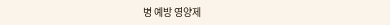병 예방 영양제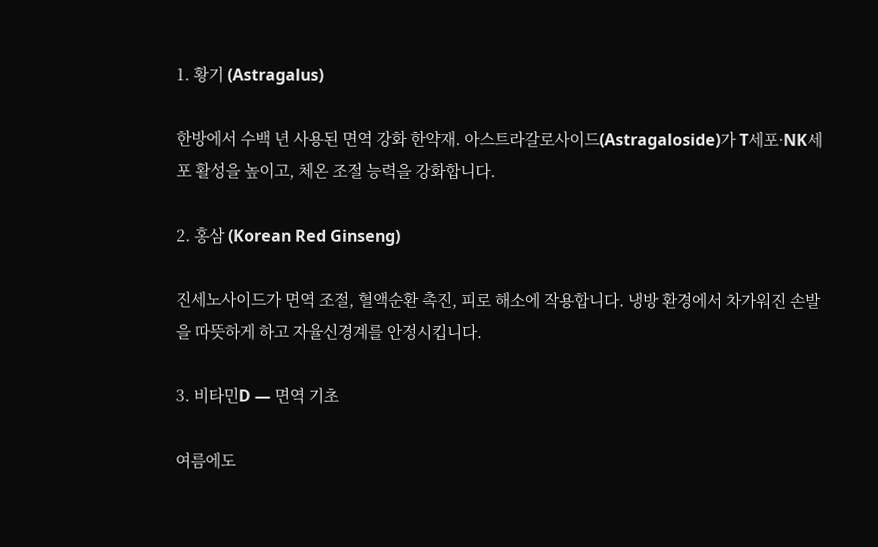1. 황기 (Astragalus)

한방에서 수백 년 사용된 면역 강화 한약재. 아스트라갈로사이드(Astragaloside)가 T세포·NK세포 활성을 높이고, 체온 조절 능력을 강화합니다.

2. 홍삼 (Korean Red Ginseng)

진세노사이드가 면역 조절, 혈액순환 촉진, 피로 해소에 작용합니다. 냉방 환경에서 차가워진 손발을 따뜻하게 하고 자율신경계를 안정시킵니다.

3. 비타민D — 면역 기초

여름에도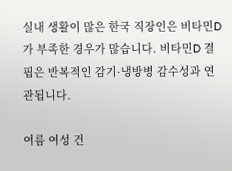실내 생활이 많은 한국 직장인은 비타민D가 부족한 경우가 많습니다. 비타민D 결핍은 반복적인 감기·냉방병 감수성과 연관됩니다.

여름 여성 건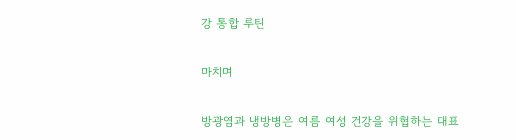강 통합 루틴

마치며

방광염과 냉방병은 여름 여성 건강을 위협하는 대표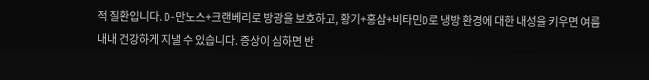적 질환입니다. D-만노스+크랜베리로 방광을 보호하고, 황기+홍삼+비타민D로 냉방 환경에 대한 내성을 키우면 여름 내내 건강하게 지낼 수 있습니다. 증상이 심하면 반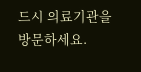드시 의료기관을 방문하세요.